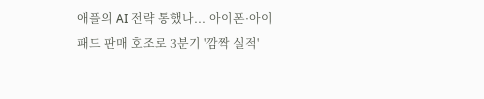애플의 AI 전략 통했나... 아이폰·아이패드 판매 호조로 3분기 '깜짝 실적'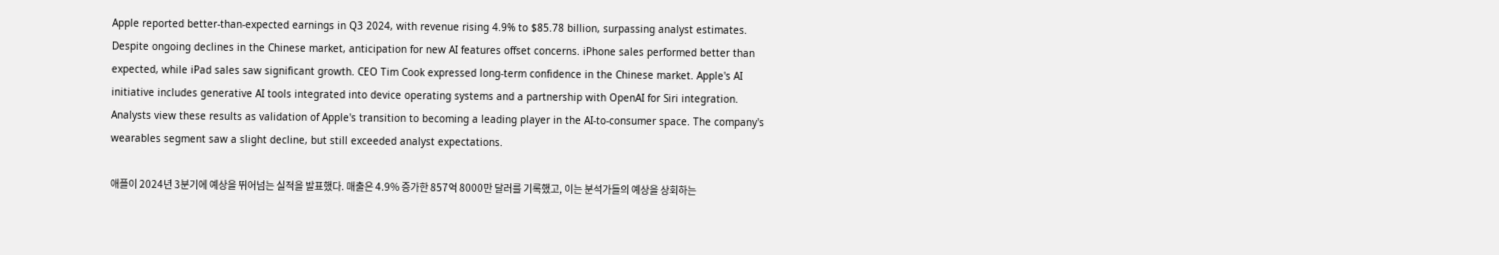Apple reported better-than-expected earnings in Q3 2024, with revenue rising 4.9% to $85.78 billion, surpassing analyst estimates. Despite ongoing declines in the Chinese market, anticipation for new AI features offset concerns. iPhone sales performed better than expected, while iPad sales saw significant growth. CEO Tim Cook expressed long-term confidence in the Chinese market. Apple's AI initiative includes generative AI tools integrated into device operating systems and a partnership with OpenAI for Siri integration. Analysts view these results as validation of Apple's transition to becoming a leading player in the AI-to-consumer space. The company's wearables segment saw a slight decline, but still exceeded analyst expectations.

애플이 2024년 3분기에 예상을 뛰어넘는 실적을 발표했다. 매출은 4.9% 증가한 857억 8000만 달러를 기록했고, 이는 분석가들의 예상을 상회하는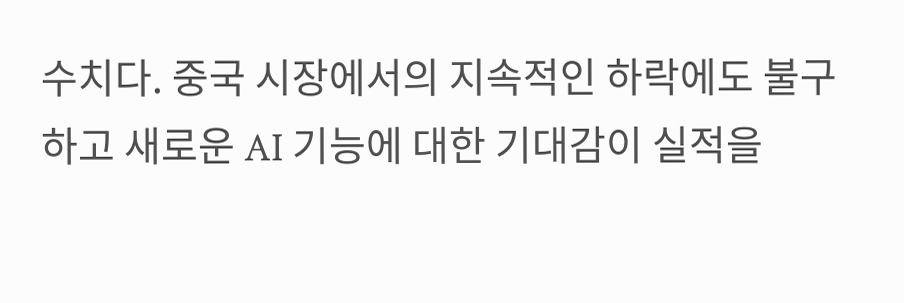수치다. 중국 시장에서의 지속적인 하락에도 불구하고 새로운 AI 기능에 대한 기대감이 실적을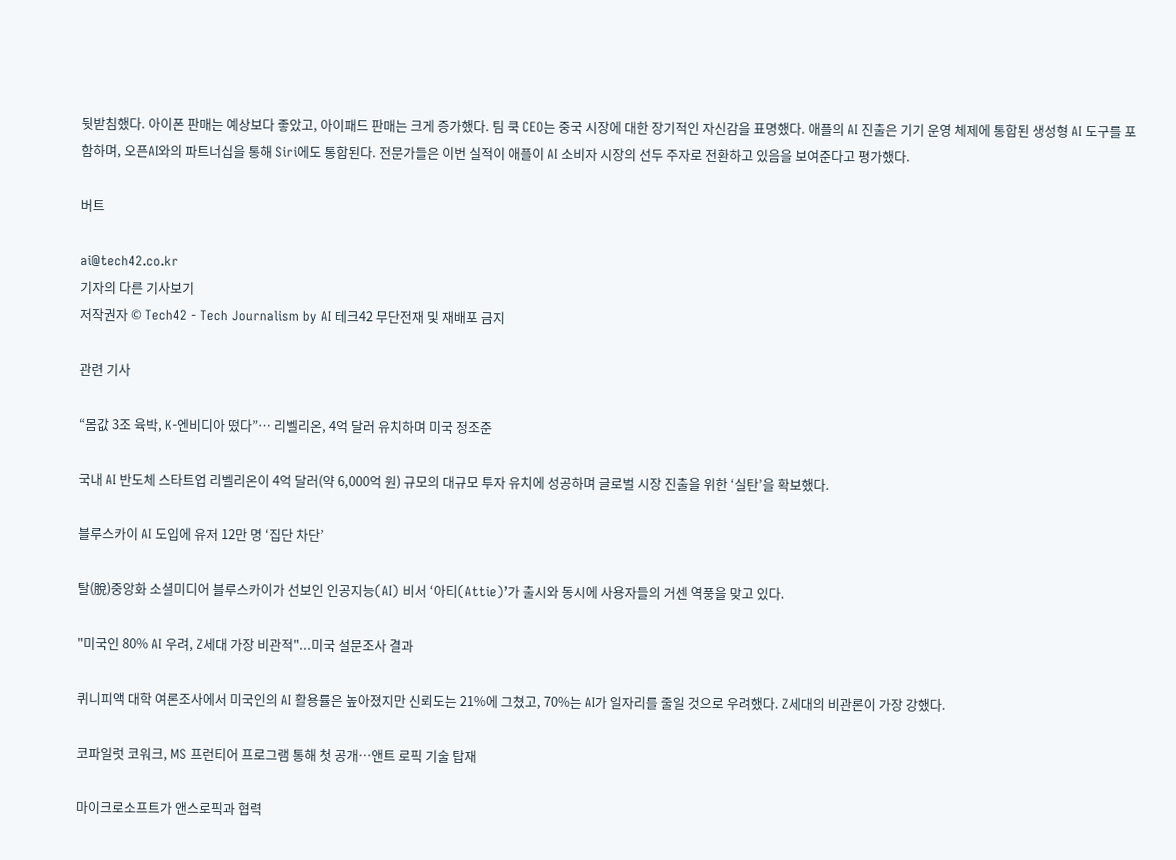뒷받침했다. 아이폰 판매는 예상보다 좋았고, 아이패드 판매는 크게 증가했다. 팀 쿡 CEO는 중국 시장에 대한 장기적인 자신감을 표명했다. 애플의 AI 진출은 기기 운영 체제에 통합된 생성형 AI 도구를 포함하며, 오픈AI와의 파트너십을 통해 Siri에도 통합된다. 전문가들은 이번 실적이 애플이 AI 소비자 시장의 선두 주자로 전환하고 있음을 보여준다고 평가했다.

버트

ai@tech42.co.kr
기자의 다른 기사보기
저작권자 © Tech42 - Tech Journalism by AI 테크42 무단전재 및 재배포 금지

관련 기사

“몸값 3조 육박, K-엔비디아 떴다”… 리벨리온, 4억 달러 유치하며 미국 정조준

국내 AI 반도체 스타트업 리벨리온이 4억 달러(약 6,000억 원) 규모의 대규모 투자 유치에 성공하며 글로벌 시장 진출을 위한 ‘실탄’을 확보했다.

블루스카이 AI 도입에 유저 12만 명 ‘집단 차단’

탈(脫)중앙화 소셜미디어 블루스카이가 선보인 인공지능(AI) 비서 ‘아티(Attie)’가 출시와 동시에 사용자들의 거센 역풍을 맞고 있다.

"미국인 80% AI 우려, Z세대 가장 비관적"...미국 설문조사 결과

퀴니피액 대학 여론조사에서 미국인의 AI 활용률은 높아졌지만 신뢰도는 21%에 그쳤고, 70%는 AI가 일자리를 줄일 것으로 우려했다. Z세대의 비관론이 가장 강했다.

코파일럿 코워크, MS 프런티어 프로그램 통해 첫 공개…앤트 로픽 기술 탑재

마이크로소프트가 앤스로픽과 협력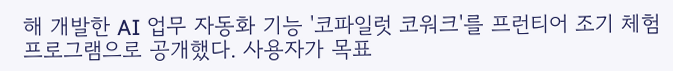해 개발한 AI 업무 자동화 기능 '코파일럿 코워크'를 프런티어 조기 체험 프로그램으로 공개했다. 사용자가 목표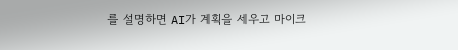를 설명하면 AI가 계획을 세우고 마이크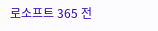로소프트 365 전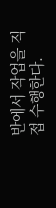반에서 작업을 직접 수행한다.